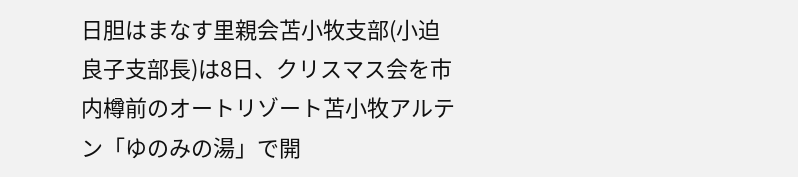日胆はまなす里親会苫小牧支部(小迫良子支部長)は8日、クリスマス会を市内樽前のオートリゾート苫小牧アルテン「ゆのみの湯」で開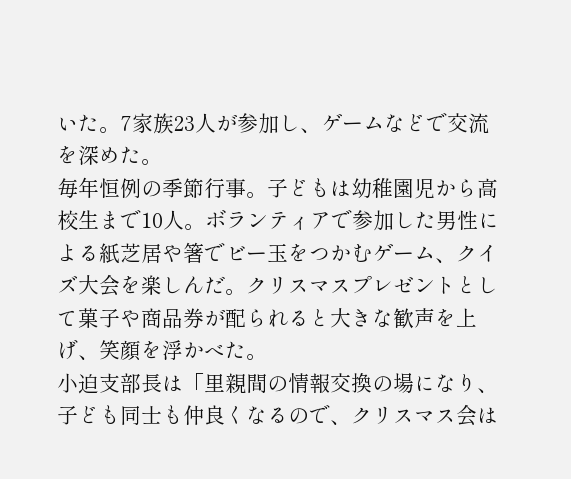いた。7家族23人が参加し、ゲームなどで交流を深めた。
毎年恒例の季節行事。子どもは幼稚園児から高校生まで10人。ボランティアで参加した男性による紙芝居や箸でビー玉をつかむゲーム、クイズ大会を楽しんだ。クリスマスプレゼントとして菓子や商品券が配られると大きな歓声を上げ、笑顔を浮かべた。
小迫支部長は「里親間の情報交換の場になり、子ども同士も仲良くなるので、クリスマス会は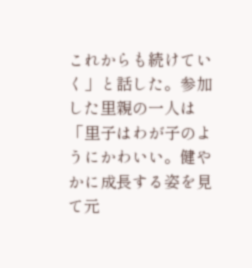これからも続けていく」と話した。参加した里親の一人は「里子はわが子のようにかわいい。健やかに成長する姿を見て元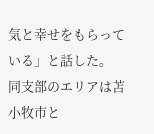気と幸せをもらっている」と話した。
同支部のエリアは苫小牧市と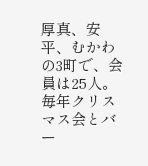厚真、安平、むかわの3町で、会員は25人。毎年クリスマス会とバー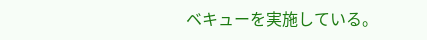ベキューを実施している。